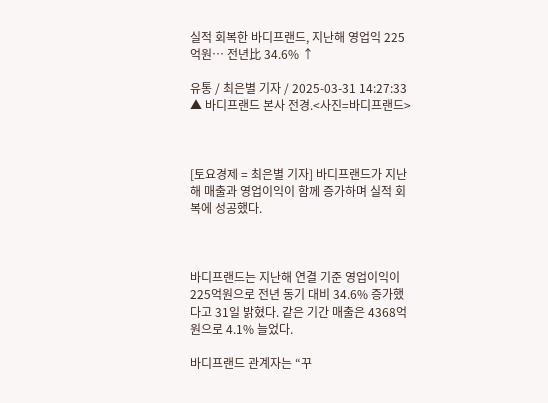실적 회복한 바디프랜드, 지난해 영업익 225억원… 전년比 34.6% ↑

유통 / 최은별 기자 / 2025-03-31 14:27:33
▲ 바디프랜드 본사 전경.<사진=바디프랜드>



[토요경제 = 최은별 기자] 바디프랜드가 지난해 매출과 영업이익이 함께 증가하며 실적 회복에 성공했다.



바디프랜드는 지난해 연결 기준 영업이익이 225억원으로 전년 동기 대비 34.6% 증가했다고 31일 밝혔다. 같은 기간 매출은 4368억원으로 4.1% 늘었다.

바디프랜드 관계자는 “꾸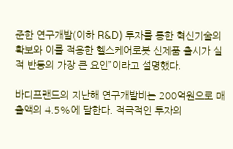준한 연구개발(이하 R&D) 투자를 통한 혁신기술의 확보와 이를 적용한 헬스케어로봇 신제품 출시가 실적 반등의 가장 큰 요인”이라고 설명했다.

바디프랜드의 지난해 연구개발비는 200억원으로 매출액의 4.5%에 달한다. 적극적인 투자의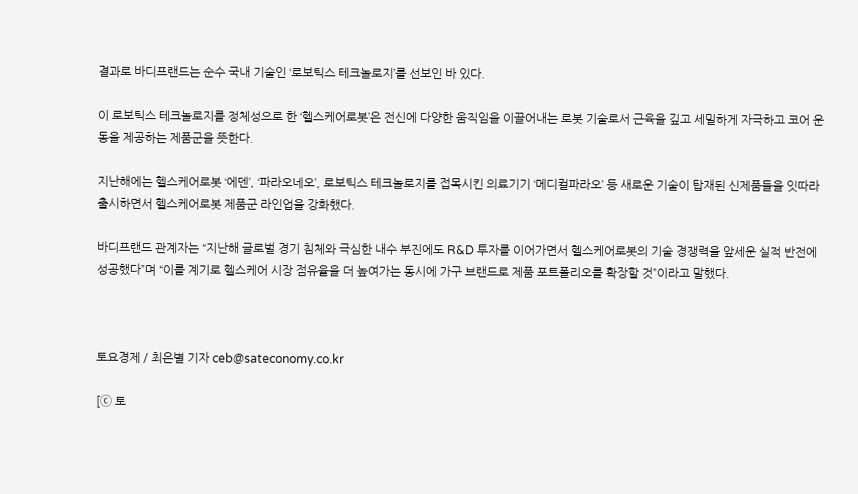결과로 바디프랜드는 순수 국내 기술인 ‘로보틱스 테크놀로지’를 선보인 바 있다.

이 로보틱스 테크놀로지를 정체성으로 한 ‘헬스케어로봇’은 전신에 다양한 움직임을 이끌어내는 로봇 기술로서 근육을 깊고 세밀하게 자극하고 코어 운동을 제공하는 제품군을 뜻한다.

지난해에는 헬스케어로봇 ‘에덴’, ‘파라오네오’, 로보틱스 테크놀로지를 접목시킨 의료기기 ‘메디컬파라오’ 등 새로운 기술이 탑재된 신제품들을 잇따라 출시하면서 헬스케어로봇 제품군 라인업을 강화했다.

바디프랜드 관계자는 “지난해 글로벌 경기 침체와 극심한 내수 부진에도 R&D 투자를 이어가면서 헬스케어로봇의 기술 경쟁력을 앞세운 실적 반전에 성공했다”며 “이를 계기로 헬스케어 시장 점유율을 더 높여가는 동시에 가구 브랜드로 제품 포트폴리오를 확장할 것”이라고 말했다.



토요경제 / 최은별 기자 ceb@sateconomy.co.kr

[ⓒ 토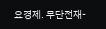요경제. 무단전재-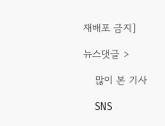재배포 금지]

뉴스댓글 >

    많이 본 기사

    SNS